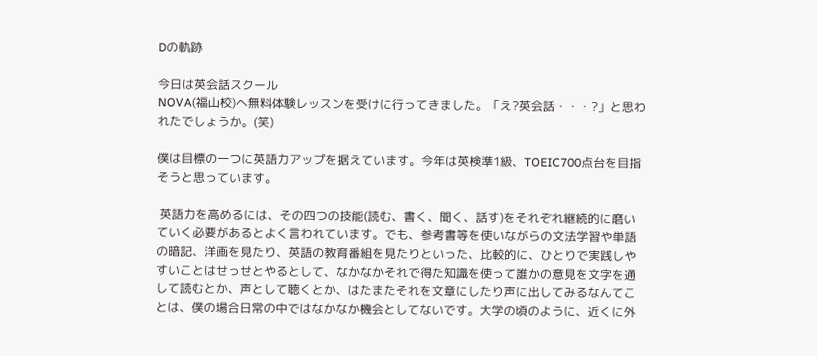Dの軌跡

今日は英会話スクール
NOVA(福山校)へ無料体験レッスンを受けに行ってきました。「え?英会話・・・?」と思われたでしょうか。(笑)

僕は目標の一つに英語力アップを据えています。今年は英検準1級、TOEIC700点台を目指そうと思っています。

 英語力を高めるには、その四つの技能(読む、書く、聞く、話す)をそれぞれ継続的に磨いていく必要があるとよく言われています。でも、参考書等を使いながらの文法学習や単語の暗記、洋画を見たり、英語の教育番組を見たりといった、比較的に、ひとりで実践しやすいことはせっせとやるとして、なかなかそれで得た知識を使って誰かの意見を文字を通して読むとか、声として聴くとか、はたまたそれを文章にしたり声に出してみるなんてことは、僕の場合日常の中ではなかなか機会としてないです。大学の頃のように、近くに外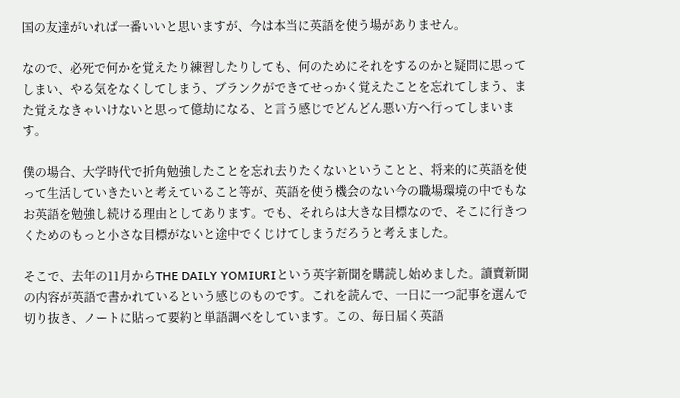国の友達がいれば一番いいと思いますが、今は本当に英語を使う場がありません。

なので、必死で何かを覚えたり練習したりしても、何のためにそれをするのかと疑問に思ってしまい、やる気をなくしてしまう、ブランクができてせっかく覚えたことを忘れてしまう、また覚えなきゃいけないと思って億劫になる、と言う感じでどんどん悪い方へ行ってしまいます。

僕の場合、大学時代で折角勉強したことを忘れ去りたくないということと、将来的に英語を使って生活していきたいと考えていること等が、英語を使う機会のない今の職場環境の中でもなお英語を勉強し続ける理由としてあります。でも、それらは大きな目標なので、そこに行きつくためのもっと小さな目標がないと途中でくじけてしまうだろうと考えました。

そこで、去年の11月からTHE DAILY YOMIURIという英字新聞を購読し始めました。讀賣新聞の内容が英語で書かれているという感じのものです。これを読んで、一日に一つ記事を選んで切り抜き、ノートに貼って要約と単語調べをしています。この、毎日届く英語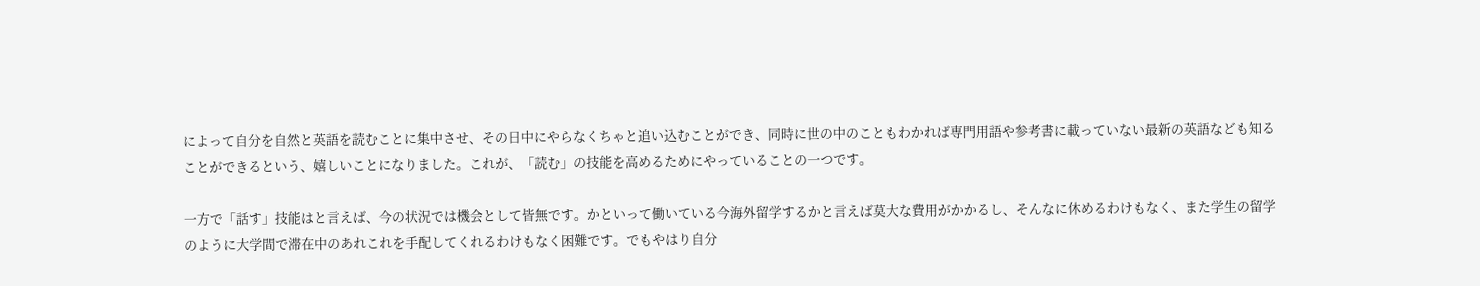によって自分を自然と英語を読むことに集中させ、その日中にやらなくちゃと追い込むことができ、同時に世の中のこともわかれば専門用語や参考書に載っていない最新の英語なども知ることができるという、嬉しいことになりました。これが、「読む」の技能を高めるためにやっていることの一つです。

一方で「話す」技能はと言えば、今の状況では機会として皆無です。かといって働いている今海外留学するかと言えば莫大な費用がかかるし、そんなに休めるわけもなく、また学生の留学のように大学間で滞在中のあれこれを手配してくれるわけもなく困難です。でもやはり自分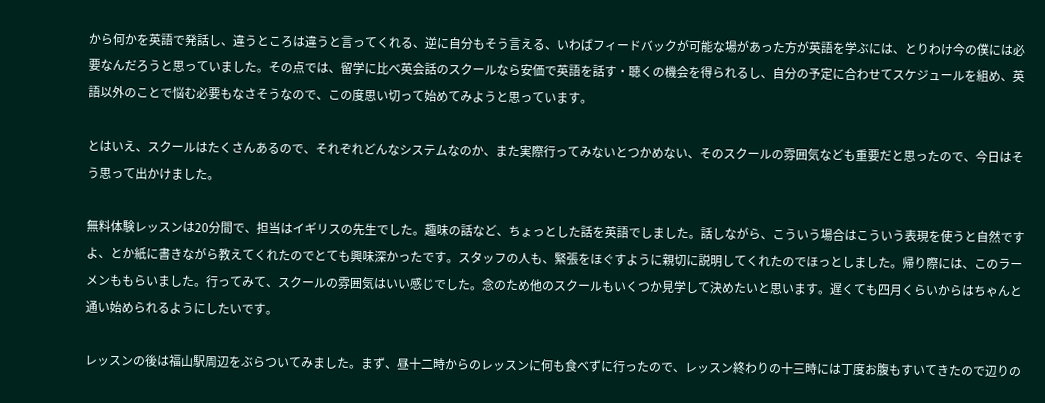から何かを英語で発話し、違うところは違うと言ってくれる、逆に自分もそう言える、いわばフィードバックが可能な場があった方が英語を学ぶには、とりわけ今の僕には必要なんだろうと思っていました。その点では、留学に比べ英会話のスクールなら安価で英語を話す・聴くの機会を得られるし、自分の予定に合わせてスケジュールを組め、英語以外のことで悩む必要もなさそうなので、この度思い切って始めてみようと思っています。

とはいえ、スクールはたくさんあるので、それぞれどんなシステムなのか、また実際行ってみないとつかめない、そのスクールの雰囲気なども重要だと思ったので、今日はそう思って出かけました。

無料体験レッスンは20分間で、担当はイギリスの先生でした。趣味の話など、ちょっとした話を英語でしました。話しながら、こういう場合はこういう表現を使うと自然ですよ、とか紙に書きながら教えてくれたのでとても興味深かったです。スタッフの人も、緊張をほぐすように親切に説明してくれたのでほっとしました。帰り際には、このラーメンももらいました。行ってみて、スクールの雰囲気はいい感じでした。念のため他のスクールもいくつか見学して決めたいと思います。遅くても四月くらいからはちゃんと通い始められるようにしたいです。

レッスンの後は福山駅周辺をぶらついてみました。まず、昼十二時からのレッスンに何も食べずに行ったので、レッスン終わりの十三時には丁度お腹もすいてきたので辺りの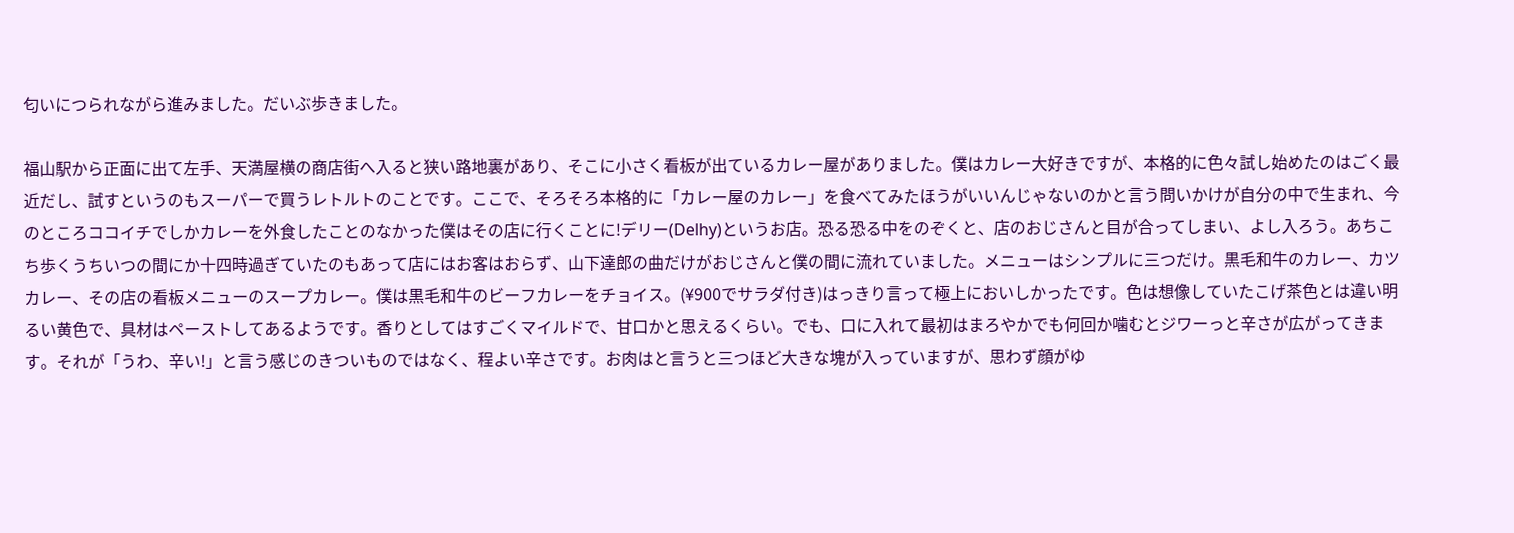匂いにつられながら進みました。だいぶ歩きました。

福山駅から正面に出て左手、天満屋横の商店街へ入ると狭い路地裏があり、そこに小さく看板が出ているカレー屋がありました。僕はカレー大好きですが、本格的に色々試し始めたのはごく最近だし、試すというのもスーパーで買うレトルトのことです。ここで、そろそろ本格的に「カレー屋のカレー」を食べてみたほうがいいんじゃないのかと言う問いかけが自分の中で生まれ、今のところココイチでしかカレーを外食したことのなかった僕はその店に行くことに!デリー(Delhy)というお店。恐る恐る中をのぞくと、店のおじさんと目が合ってしまい、よし入ろう。あちこち歩くうちいつの間にか十四時過ぎていたのもあって店にはお客はおらず、山下達郎の曲だけがおじさんと僕の間に流れていました。メニューはシンプルに三つだけ。黒毛和牛のカレー、カツカレー、その店の看板メニューのスープカレー。僕は黒毛和牛のビーフカレーをチョイス。(¥900でサラダ付き)はっきり言って極上においしかったです。色は想像していたこげ茶色とは違い明るい黄色で、具材はペーストしてあるようです。香りとしてはすごくマイルドで、甘口かと思えるくらい。でも、口に入れて最初はまろやかでも何回か噛むとジワーっと辛さが広がってきます。それが「うわ、辛い!」と言う感じのきついものではなく、程よい辛さです。お肉はと言うと三つほど大きな塊が入っていますが、思わず顔がゆ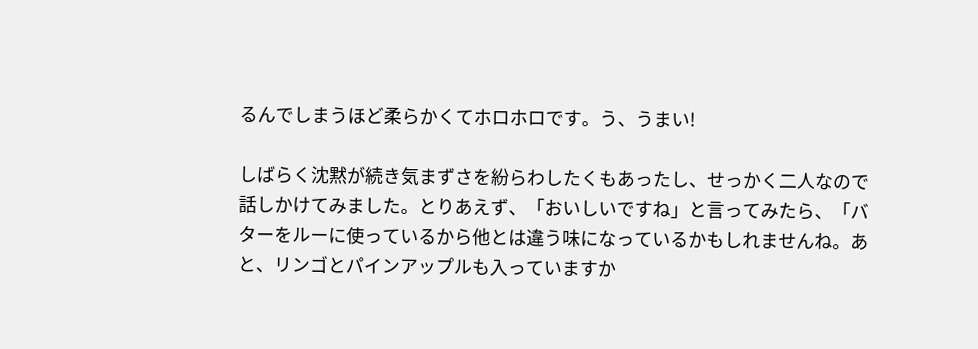るんでしまうほど柔らかくてホロホロです。う、うまい!

しばらく沈黙が続き気まずさを紛らわしたくもあったし、せっかく二人なので話しかけてみました。とりあえず、「おいしいですね」と言ってみたら、「バターをルーに使っているから他とは違う味になっているかもしれませんね。あと、リンゴとパインアップルも入っていますか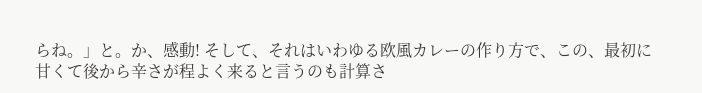らね。」と。か、感動! そして、それはいわゆる欧風カレーの作り方で、この、最初に甘くて後から辛さが程よく来ると言うのも計算さ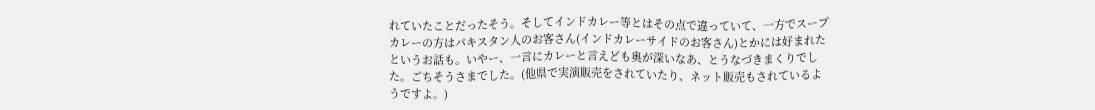れていたことだったそう。そしてインドカレー等とはその点で違っていて、一方でスープカレーの方はパキスタン人のお客さん(インドカレーサイドのお客さん)とかには好まれたというお話も。いやー、一言にカレーと言えども奥が深いなあ、とうなづきまくりでした。ごちそうさまでした。(他県で実演販売をされていたり、ネット販売もされているようですよ。)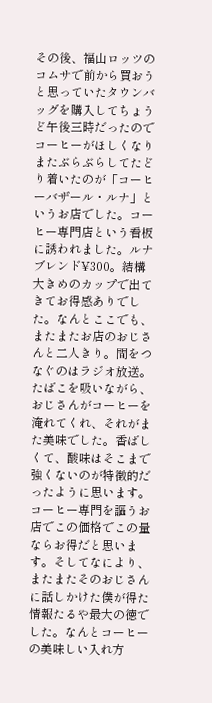その後、福山ロッツのコムサで前から買おうと思っていたタウンバッグを購入してちょうど午後三時だったのでコーヒーがほしくなりまたぶらぶらしてたどり着いたのが「コーヒーバザール・ルナ」というお店でした。コーヒー専門店という看板に誘われました。ルナブレンド¥300。結構大きめのカップで出てきてお得感ありでした。なんとここでも、またまたお店のおじさんと二人きり。間をつなぐのはラジオ放送。たばこを吸いながら、おじさんがコーヒーを淹れてくれ、それがまた美味でした。香ばしくて、酸味はそこまで強くないのが特徴的だったように思います。コーヒー専門を謳うお店でこの価格でこの量ならお得だと思います。そしてなにより、またまたそのおじさんに話しかけた僕が得た情報たるや最大の徳でした。なんとコーヒーの美味しい入れ方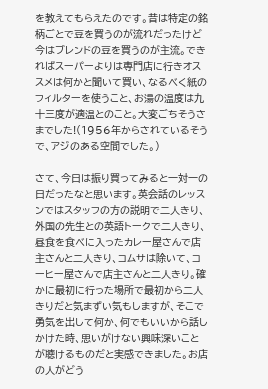を教えてもらえたのです。昔は特定の銘柄ごとで豆を買うのが流れだったけど今はブレンドの豆を買うのが主流。できればスーパーよりは専門店に行きオススメは何かと聞いて買い、なるべく紙のフィルターを使うこと、お湯の温度は九十三度が適温とのこと。大変ごちそうさまでした!(1956年からされているそうで、アジのある空間でした。)

さて、今日は振り買ってみると一対一の日だったなと思います。英会話のレッスンではスタッフの方の説明で二人きり、外国の先生との英語トークで二人きり、昼食を食べに入ったカレー屋さんで店主さんと二人きり、コムサは除いて、コーヒー屋さんで店主さんと二人きり。確かに最初に行った場所で最初から二人きりだと気まずい気もしますが、そこで勇気を出して何か、何でもいいから話しかけた時、思いがけない興味深いことが聴けるものだと実感できました。お店の人がどう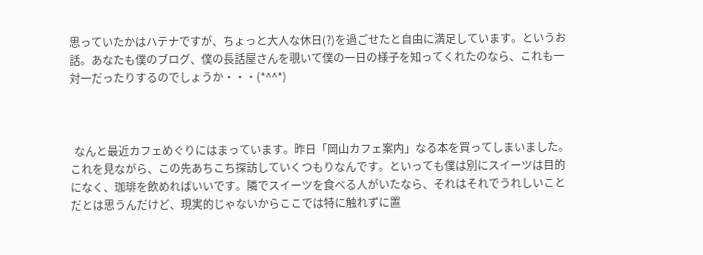思っていたかはハテナですが、ちょっと大人な休日(?)を過ごせたと自由に満足しています。というお話。あなたも僕のブログ、僕の長話屋さんを覗いて僕の一日の様子を知ってくれたのなら、これも一対一だったりするのでしょうか・・・(*^^*)



  なんと最近カフェめぐりにはまっています。昨日「岡山カフェ案内」なる本を買ってしまいました。これを見ながら、この先あちこち探訪していくつもりなんです。といっても僕は別にスイーツは目的になく、珈琲を飲めればいいです。隣でスイーツを食べる人がいたなら、それはそれでうれしいことだとは思うんだけど、現実的じゃないからここでは特に触れずに置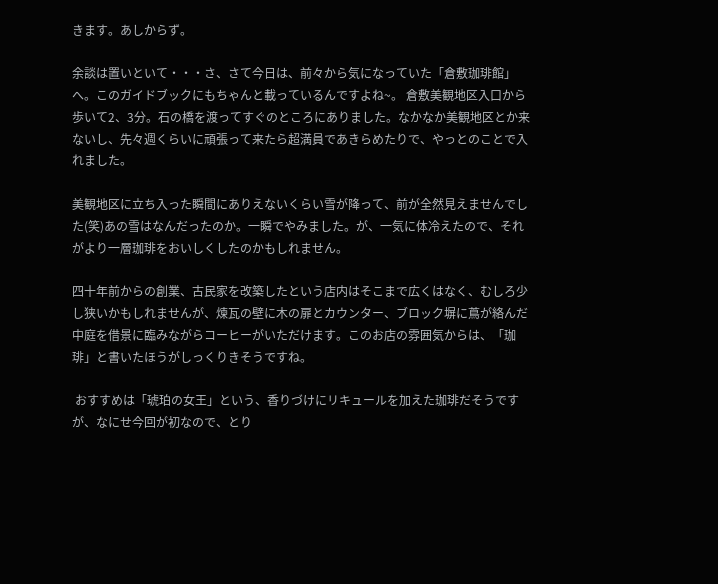きます。あしからず。

余談は置いといて・・・さ、さて今日は、前々から気になっていた「倉敷珈琲館」へ。このガイドブックにもちゃんと載っているんですよね~。 倉敷美観地区入口から歩いて2、3分。石の橋を渡ってすぐのところにありました。なかなか美観地区とか来ないし、先々週くらいに頑張って来たら超満員であきらめたりで、やっとのことで入れました。

美観地区に立ち入った瞬間にありえないくらい雪が降って、前が全然見えませんでした(笑)あの雪はなんだったのか。一瞬でやみました。が、一気に体冷えたので、それがより一層珈琲をおいしくしたのかもしれません。

四十年前からの創業、古民家を改築したという店内はそこまで広くはなく、むしろ少し狭いかもしれませんが、煉瓦の壁に木の扉とカウンター、ブロック塀に蔦が絡んだ中庭を借景に臨みながらコーヒーがいただけます。このお店の雰囲気からは、「珈琲」と書いたほうがしっくりきそうですね。

 おすすめは「琥珀の女王」という、香りづけにリキュールを加えた珈琲だそうですが、なにせ今回が初なので、とり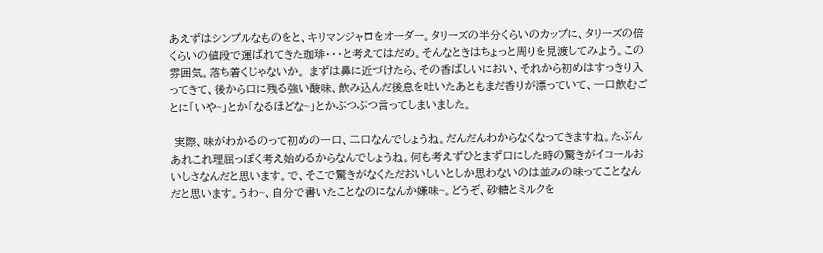あえずはシンプルなものをと、キリマンジャロをオーダー。タリーズの半分くらいのカップに、タリーズの倍くらいの値段で運ばれてきた珈琲・・・と考えてはだめ。そんなときはちょっと周りを見渡してみよう。この雰囲気。落ち着くじゃないか。 まずは鼻に近づけたら、その香ばしいにおい、それから初めはすっきり入ってきて、後から口に残る強い酸味、飲み込んだ後息を吐いたあともまだ香りが漂っていて、一口飲むごとに「いや~」とか「なるほどな~」とかぶつぶつ言ってしまいました。

 実際、味がわかるのって初めの一口、二口なんでしょうね。だんだんわからなくなってきますね。たぶんあれこれ理屈っぽく考え始めるからなんでしょうね。何も考えずひとまず口にした時の驚きがイコールおいしさなんだと思います。で、そこで驚きがなくただおいしいとしか思わないのは並みの味ってことなんだと思います。うわ~、自分で書いたことなのになんか嫌味~。どうぞ、砂糖とミルクを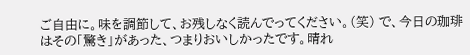ご自由に。味を調節して、お残しなく読んでってください。(笑) で、今日の珈琲はその「驚き」があった、つまりおいしかったです。晴れ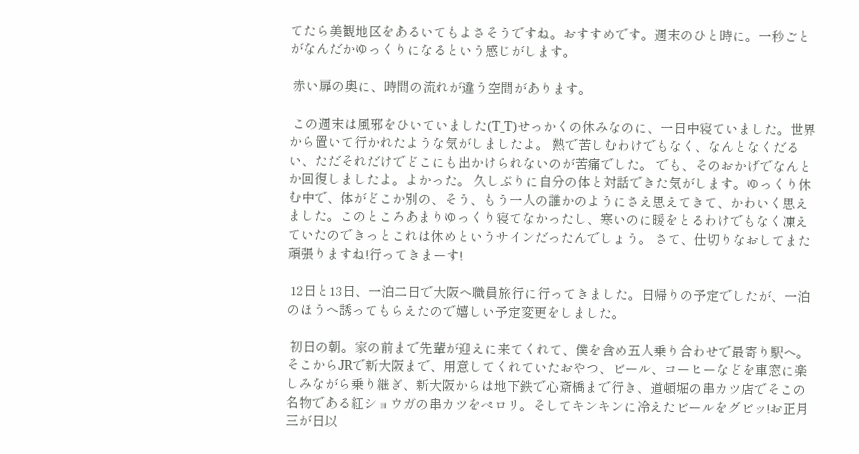てたら美観地区をあるいてもよさそうですね。おすすめです。週末のひと時に。一秒ごとがなんだかゆっくりになるという感じがします。

 赤い扉の奥に、時間の流れが違う空間があります。

 この週末は風邪をひいていました(T_T)せっかくの休みなのに、一日中寝ていました。世界から置いて行かれたような気がしましたよ。 熱で苦しむわけでもなく、なんとなくだるい、ただそれだけでどこにも出かけられないのが苦痛でした。 でも、そのおかげでなんとか回復しましたよ。よかった。 久しぶりに自分の体と対話できた気がします。ゆっくり休む中で、体がどこか別の、そう、もう一人の誰かのようにさえ思えてきて、かわいく思えました。このところあまりゆっくり寝てなかったし、寒いのに暖をとるわけでもなく凍えていたのできっとこれは休めというサインだったんでしょう。 さて、仕切りなおしてまた頑張りますね!行ってきまーす!

 12日と13日、一泊二日で大阪へ職員旅行に行ってきました。日帰りの予定でしたが、一泊のほうへ誘ってもらえたので嬉しい予定変更をしました。

 初日の朝。家の前まで先輩が迎えに来てくれて、僕を含め五人乗り合わせで最寄り駅へ。そこからJRで新大阪まで、用意してくれていたおやつ、ビール、コーヒーなどを車窓に楽しみながら乗り継ぎ、新大阪からは地下鉄で心斎橋まで行き、道頓堀の串カツ店でそこの名物である紅ショウガの串カツをぺロリ。そしてキンキンに冷えたビールをグビッ!お正月三が日以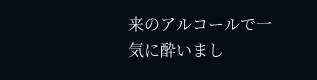来のアルコールで一気に酔いまし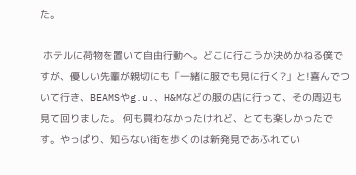た。

 ホテルに荷物を置いて自由行動へ。どこに行こうか決めかねる僕ですが、優しい先輩が親切にも「一緒に服でも見に行く?」と!喜んでついて行き、BEAMSやg.u.、H&Mなどの服の店に行って、その周辺も見て回りました。 何も買わなかったけれど、とても楽しかったです。やっぱり、知らない街を歩くのは新発見であふれてい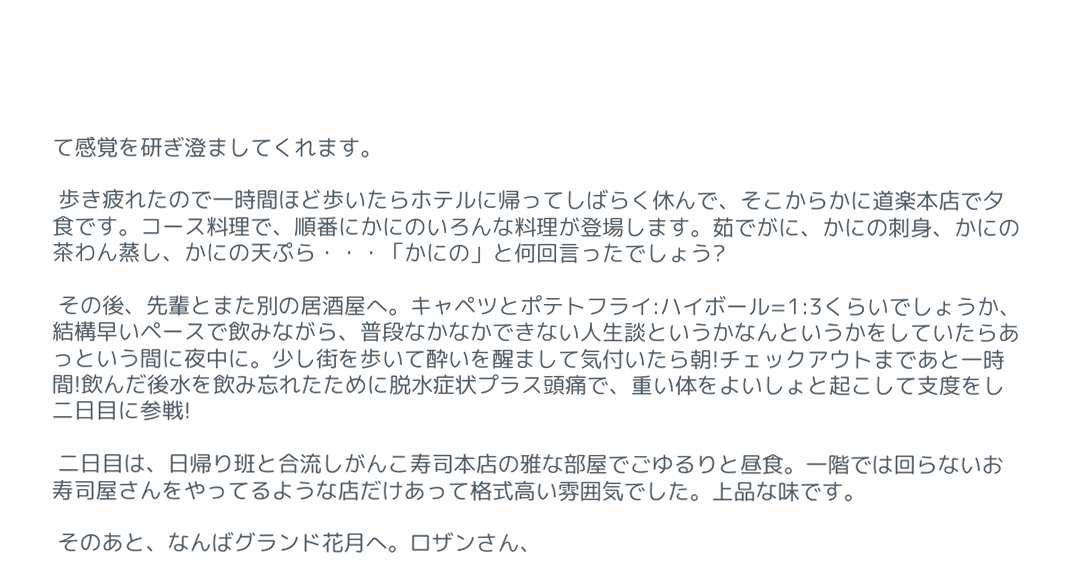て感覚を研ぎ澄ましてくれます。

 歩き疲れたので一時間ほど歩いたらホテルに帰ってしばらく休んで、そこからかに道楽本店で夕食です。コース料理で、順番にかにのいろんな料理が登場します。茹でがに、かにの刺身、かにの茶わん蒸し、かにの天ぷら・・・「かにの」と何回言ったでしょう?

 その後、先輩とまた別の居酒屋へ。キャペツとポテトフライ:ハイボール=1:3くらいでしょうか、結構早いペースで飲みながら、普段なかなかできない人生談というかなんというかをしていたらあっという間に夜中に。少し街を歩いて酔いを醒まして気付いたら朝!チェックアウトまであと一時間!飲んだ後水を飲み忘れたために脱水症状プラス頭痛で、重い体をよいしょと起こして支度をし二日目に参戦!

 二日目は、日帰り班と合流しがんこ寿司本店の雅な部屋でごゆるりと昼食。一階では回らないお寿司屋さんをやってるような店だけあって格式高い雰囲気でした。上品な味です。

 そのあと、なんばグランド花月へ。ロザンさん、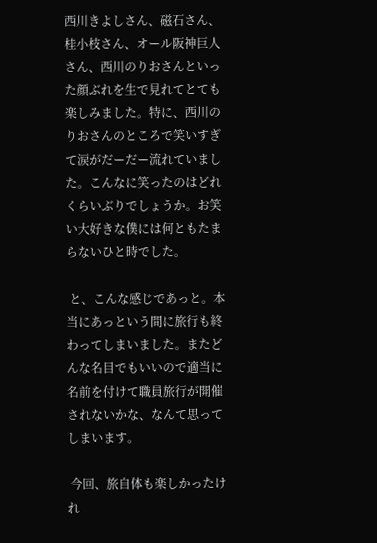西川きよしさん、磁石さん、桂小枝さん、オール阪神巨人さん、西川のりおさんといった顔ぶれを生で見れてとても楽しみました。特に、西川のりおさんのところで笑いすぎて涙がだーだー流れていました。こんなに笑ったのはどれくらいぶりでしょうか。お笑い大好きな僕には何ともたまらないひと時でした。

 と、こんな感じであっと。本当にあっという間に旅行も終わってしまいました。またどんな名目でもいいので適当に名前を付けて職員旅行が開催されないかな、なんて思ってしまいます。

 今回、旅自体も楽しかったけれ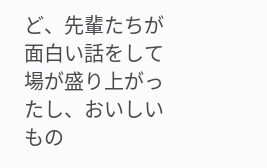ど、先輩たちが面白い話をして場が盛り上がったし、おいしいもの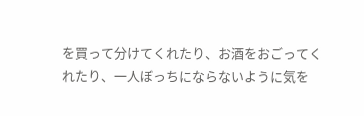を買って分けてくれたり、お酒をおごってくれたり、一人ぼっちにならないように気を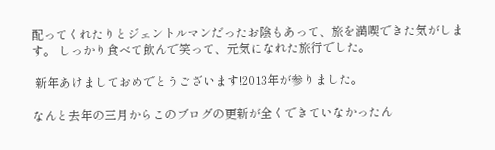配ってくれたりとジェントルマンだったお陰もあって、旅を満喫できた気がします。 しっかり食べて飲んで笑って、元気になれた旅行でした。

 新年あけましておめでとうございます!2013年が参りました。

なんと去年の三月からこのブログの更新が全くできていなかったん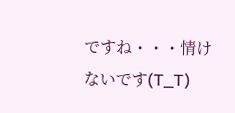ですね・・・情けないです(T_T)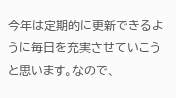今年は定期的に更新できるように毎日を充実させていこうと思います。なので、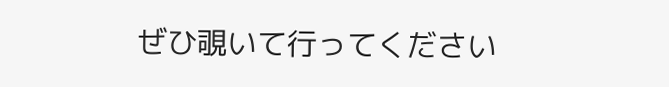ぜひ覗いて行ってください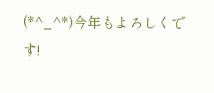(*^_^*)今年もよろしくです!